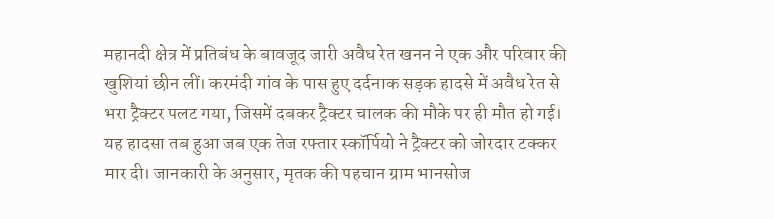महानदी क्षेत्र में प्रतिबंध के बावजूद जारी अवैध रेत खनन ने एक और परिवार की खुशियां छीन लीं। करमंदी गांव के पास हुए दर्दनाक सड़क हादसे में अवैध रेत से भरा ट्रैक्टर पलट गया, जिसमें दबकर ट्रैक्टर चालक की मौके पर ही मौत हो गई। यह हादसा तब हुआ जब एक तेज रफ्तार स्कॉर्पियो ने ट्रैक्टर को जोरदार टक्कर मार दी। जानकारी के अनुसार, मृतक की पहचान ग्राम भानसोज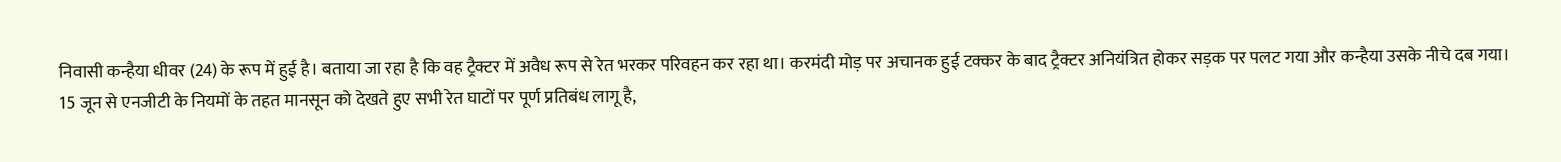निवासी कन्हैया धीवर (24) के रूप में हुई है। बताया जा रहा है कि वह ट्रैक्टर में अवैध रूप से रेत भरकर परिवहन कर रहा था। करमंदी मोड़ पर अचानक हुई टक्कर के बाद ट्रैक्टर अनियंत्रित होकर सड़क पर पलट गया और कन्हैया उसके नीचे दब गया।
15 जून से एनजीटी के नियमों के तहत मानसून को देखते हुए सभी रेत घाटों पर पूर्ण प्रतिबंध लागू है,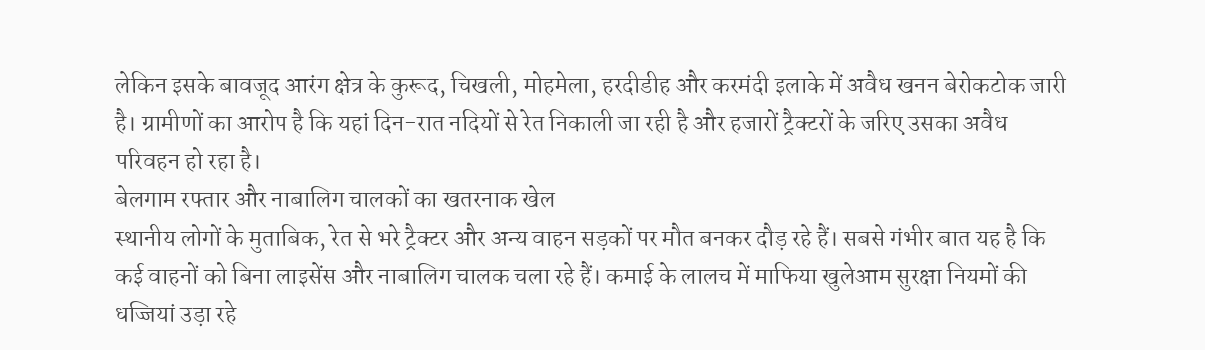लेकिन इसके बावजूद आरंग क्षेत्र के कुरूद, चिखली, मोहमेला, हरदीडीह और करमंदी इलाके में अवैध खनन बेरोकटोक जारी है। ग्रामीणों का आरोप है कि यहां दिन-रात नदियों से रेत निकाली जा रही है और हजारों ट्रैक्टरों के जरिए उसका अवैध परिवहन हो रहा है।
बेलगाम रफ्तार और नाबालिग चालकों का खतरनाक खेल
स्थानीय लोगों के मुताबिक, रेत से भरे ट्रैक्टर और अन्य वाहन सड़कों पर मौत बनकर दौड़ रहे हैं। सबसे गंभीर बात यह है कि कई वाहनों को बिना लाइसेंस और नाबालिग चालक चला रहे हैं। कमाई के लालच में माफिया खुलेआम सुरक्षा नियमों की धज्जियां उड़ा रहे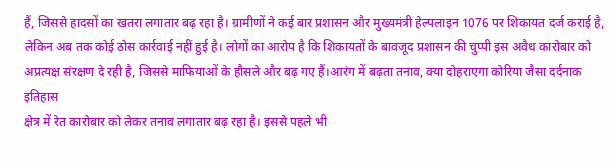हैं, जिससे हादसों का खतरा लगातार बढ़ रहा है। ग्रामीणों ने कई बार प्रशासन और मुख्यमंत्री हेल्पलाइन 1076 पर शिकायत दर्ज कराई है, लेकिन अब तक कोई ठोस कार्रवाई नहीं हुई है। लोगों का आरोप है कि शिकायतों के बावजूद प्रशासन की चुप्पी इस अवैध कारोबार को अप्रत्यक्ष संरक्षण दे रही है, जिससे माफियाओं के हौसले और बढ़ गए हैं।आरंग में बढ़ता तनाव, क्या दोहराएगा कोरिया जैसा दर्दनाक इतिहास
क्षेत्र में रेत कारोबार को लेकर तनाव लगातार बढ़ रहा है। इससे पहले भी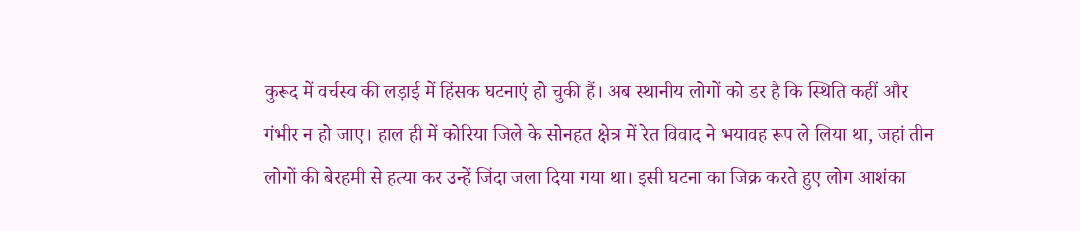कुरूद में वर्चस्व की लड़ाई में हिंसक घटनाएं हो चुकी हैं। अब स्थानीय लोगों को डर है कि स्थिति कहीं और गंभीर न हो जाए। हाल ही में कोरिया जिले के सोनहत क्षेत्र में रेत विवाद ने भयावह रूप ले लिया था, जहां तीन लोगों की बेरहमी से हत्या कर उन्हें जिंदा जला दिया गया था। इसी घटना का जिक्र करते हुए लोग आशंका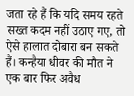जता रहे हैं कि यदि समय रहते सख्त कदम नहीं उठाए गए, तो ऐसे हालात दोबारा बन सकते हैं। कन्हैया धीवर की मौत ने एक बार फिर अवैध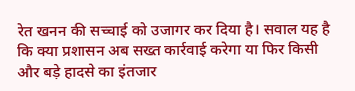रेत खनन की सच्चाई को उजागर कर दिया है। सवाल यह है कि क्या प्रशासन अब सख्त कार्रवाई करेगा या फिर किसी और बड़े हादसे का इंतजार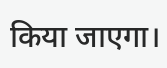किया जाएगा।